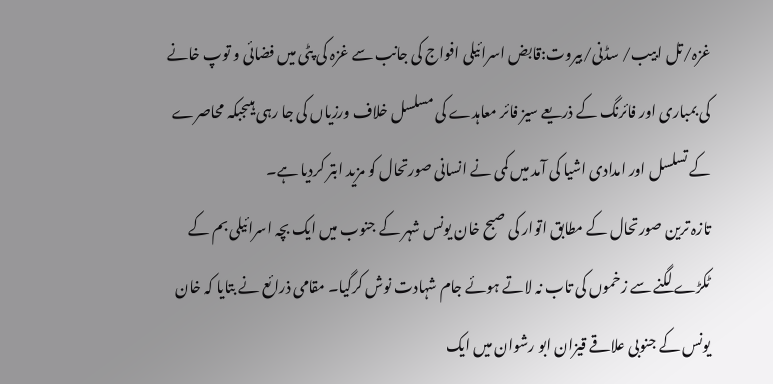غزہ/تل ابیب/ سڈنی/بیروت:قابض اسرائیلی افواج کی جانب سے غزہ کی پٹی میں فضائی و توپ خانے کی بمباری اور فائرنگ کے ذریعے سیز فائر معاہدے کی مسلسل خلاف ورزیاں کی جا رہی ہیںجبکہ محاصرے کے تسلسل اور امدادی اشیا کی آمد میں کمی نے انسانی صورتحال کو مزید ابتر کردیا ہے۔
تازہ ترین صورتحال کے مطابق اتوار کی صبح خان یونس شہر کے جنوب میں ایک بچہ اسرائیلی بم کے ٹکڑے لگنے سے زخموں کی تاب نہ لاتے ہوئے جام شہادت نوش کرگیا۔ مقامی ذرائع نے بتایا کہ خان یونس کے جنوبی علاقے قیزان ابو رشوان میں ایک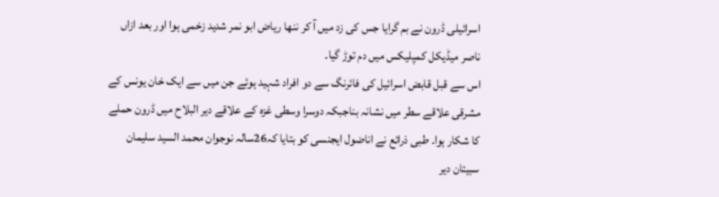اسرائیلی ڈرون نے بم گرایا جس کی زد میں آ کر ننھا ریاض ابو نمر شدید زخمی ہوا اور بعد ازاں ناصر میڈیکل کمپلیکس میں دم توڑ گیا۔
اس سے قبل قابض اسرائیل کی فائرنگ سے دو افراد شہید ہوئے جن میں سے ایک خان یونس کے مشرقی علاقے سطر میں نشانہ بناجبکہ دوسرا وسطی غزہ کے علاقے دیر البلاح میں ڈرون حملے کا شکار ہوا۔ طبی ذرائع نے اناضول ایجنسی کو بتایا کہ26سالہ نوجوان محمد السید سلیمان سبیتان دیر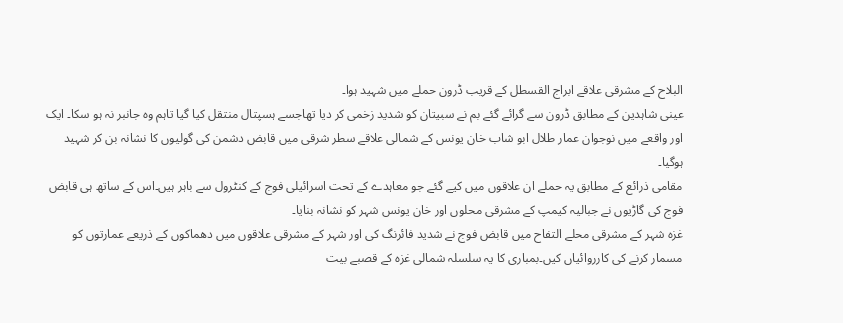البلاح کے مشرقی علاقے ابراج القسطل کے قریب ڈرون حملے میں شہید ہوا۔
عینی شاہدین کے مطابق ڈرون سے گرائے گئے بم نے سبیتان کو شدید زخمی کر دیا تھاجسے ہسپتال منتقل کیا گیا تاہم وہ جانبر نہ ہو سکا۔ ایک اور واقعے میں نوجوان عمار طلال ابو شاب خان یونس کے شمالی علاقے سطر شرقی میں قابض دشمن کی گولیوں کا نشانہ بن کر شہید ہوگیا۔
مقامی ذرائع کے مطابق یہ حملے ان علاقوں میں کیے گئے جو معاہدے کے تحت اسرائیلی فوج کے کنٹرول سے باہر ہیں۔اس کے ساتھ ہی قابض فوج کی گاڑیوں نے جبالیہ کیمپ کے مشرقی محلوں اور خان یونس شہر کو نشانہ بنایا۔
غزہ شہر کے مشرقی محلے التفاح میں قابض فوج نے شدید فائرنگ کی اور شہر کے مشرقی علاقوں میں دھماکوں کے ذریعے عمارتوں کو مسمار کرنے کی کارروائیاں کیں۔بمباری کا یہ سلسلہ شمالی غزہ کے قصبے بیت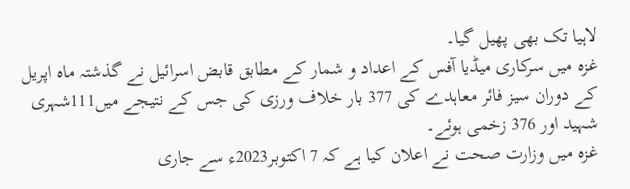لاہیا تک بھی پھیل گیا۔
غزہ میں سرکاری میڈیا آفس کے اعداد و شمار کے مطابق قابض اسرائیل نے گذشتہ ماہ اپریل کے دوران سیز فائر معاہدے کی 377 بار خلاف ورزی کی جس کے نتیجے میں111شہری شہید اور 376 زخمی ہوئے۔
غزہ میں وزارت صحت نے اعلان کیا ہے کہ 7 اکتوبر2023ء سے جاری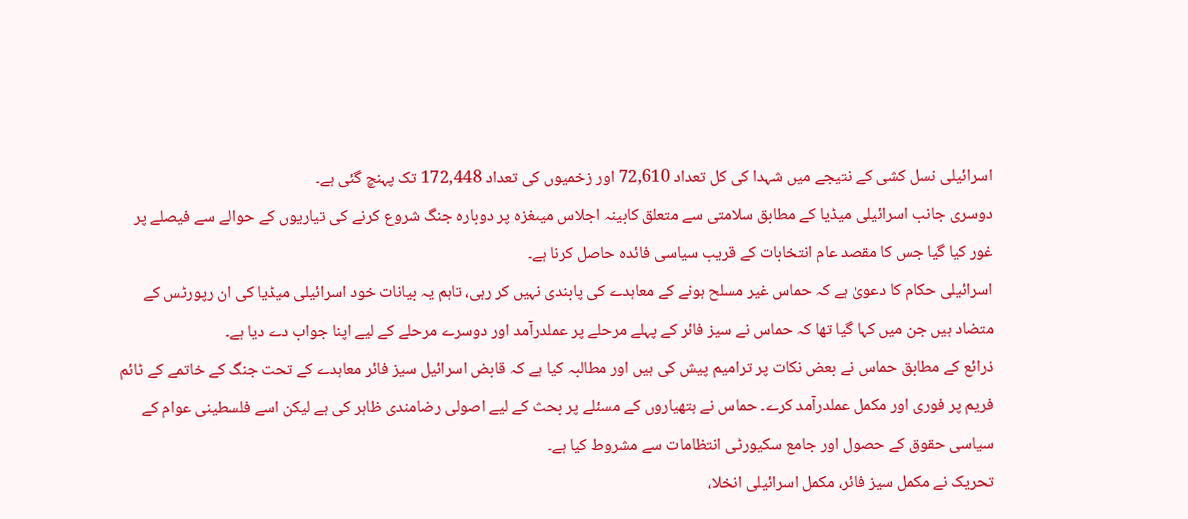اسرائیلی نسل کشی کے نتیجے میں شہدا کی کل تعداد 72,610 اور زخمیوں کی تعداد 172,448 تک پہنچ گئی ہے۔
دوسری جانب اسرائیلی میڈیا کے مطابق سلامتی سے متعلق کابینہ اجلاس میںغزہ پر دوبارہ جنگ شروع کرنے کی تیاریوں کے حوالے سے فیصلے پر غور کیا گیا جس کا مقصد عام انتخابات کے قریب سیاسی فائدہ حاصل کرنا ہے۔
اسرائیلی حکام کا دعویٰ ہے کہ حماس غیر مسلح ہونے کے معاہدے کی پابندی نہیں کر رہی، تاہم یہ بیانات خود اسرائیلی میڈیا کی ان رپورٹس کے متضاد ہیں جن میں کہا گیا تھا کہ حماس نے سیز فائر کے پہلے مرحلے پر عملدرآمد اور دوسرے مرحلے کے لیے اپنا جواب دے دیا ہے۔
ذرائع کے مطابق حماس نے بعض نکات پر ترامیم پیش کی ہیں اور مطالبہ کیا ہے کہ قابض اسرائیل سیز فائر معاہدے کے تحت جنگ کے خاتمے کے ٹائم فریم پر فوری اور مکمل عملدرآمد کرے۔ حماس نے ہتھیاروں کے مسئلے پر بحث کے لیے اصولی رضامندی ظاہر کی ہے لیکن اسے فلسطینی عوام کے سیاسی حقوق کے حصول اور جامع سکیورٹی انتظامات سے مشروط کیا ہے۔
تحریک نے مکمل سیز فائر، مکمل اسرائیلی انخلا،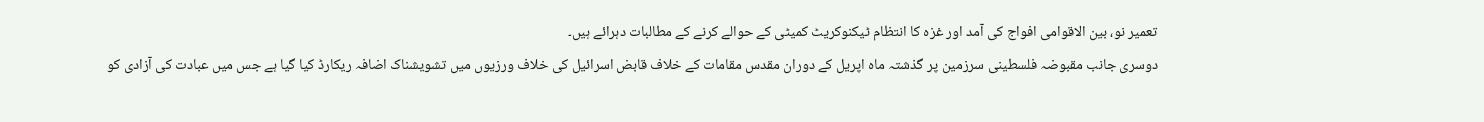تعمیر نو، بین الاقوامی افواج کی آمد اور غزہ کا انتظام ٹیکنوکریٹ کمیٹی کے حوالے کرنے کے مطالبات دہرائے ہیں۔
دوسری جانب مقبوضہ فلسطینی سرزمین پر گذشتہ ماہ اپریل کے دوران مقدس مقامات کے خلاف قابض اسرائیل کی خلاف ورزیوں میں تشویشناک اضافہ ریکارڈ کیا گیا ہے جس میں عبادت کی آزادی کو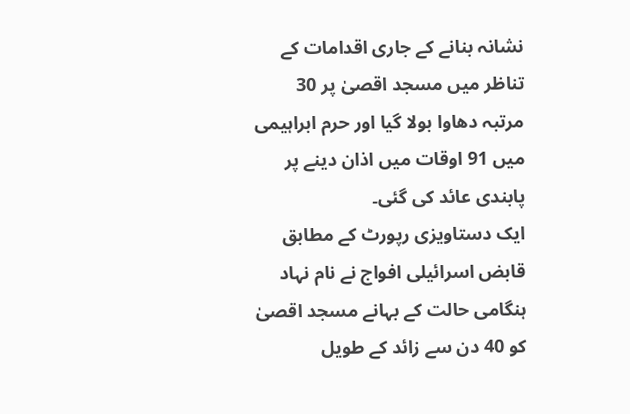نشانہ بنانے کے جاری اقدامات کے تناظر میں مسجد اقصیٰ پر 30 مرتبہ دھاوا بولا گیا اور حرم ابراہیمی میں 91 اوقات میں اذان دینے پر پابندی عائد کی گئی۔
ایک دستاویزی رپورٹ کے مطابق قابض اسرائیلی افواج نے نام نہاد ہنگامی حالت کے بہانے مسجد اقصیٰ کو 40 دن سے زائد کے طویل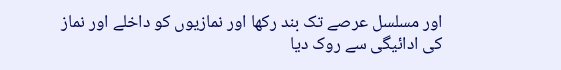اور مسلسل عرصے تک بند رکھا اور نمازیوں کو داخلے اور نماز کی ادائیگی سے روک دیا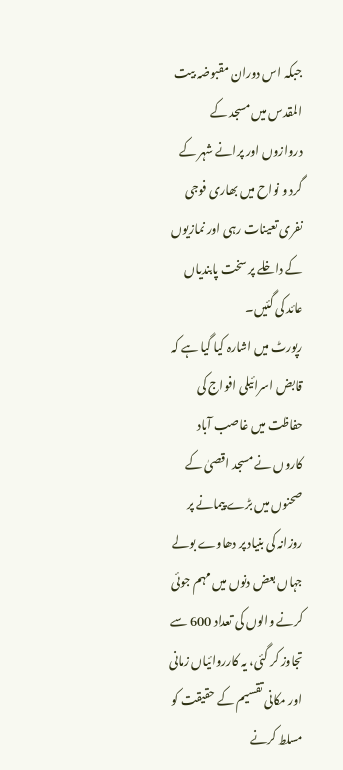جبکہ اس دوران مقبوضہ بیت المقدس میں مسجد کے دروازوں اور پرانے شہر کے گرد و نواح میں بھاری فوجی نفری تعینات رہی اور نمازیوں کے داخلے پر سخت پابندیاں عائد کی گئیں۔
رپورٹ میں اشارہ کیا گیا ہے کہ قابض اسرائیلی افواج کی حفاظت میں غاصب آباد کاروں نے مسجد اقصیٰ کے صحنوں میں بڑے پیمانے پر روزانہ کی بنیاد پر دھاوے بولے جہاں بعض دنوں میں مہم جوئی کرنے والوں کی تعداد 600 سے تجاوز کر گئی، یہ کارروائیاں زمانی اور مکانی تقسیم کے حقیقت کو مسلط کرنے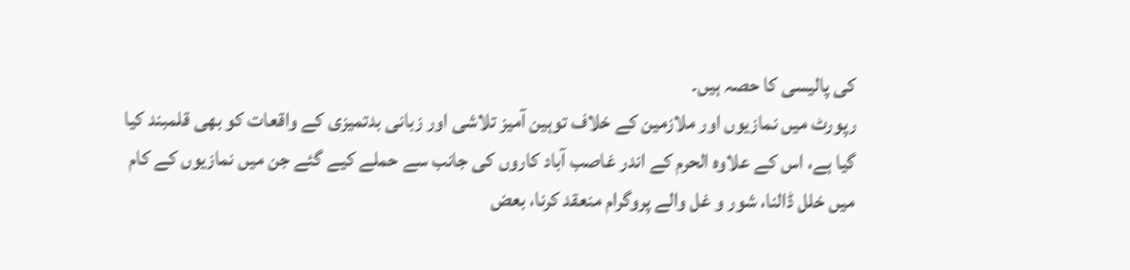کی پالیسی کا حصہ ہیں۔
رپورٹ میں نمازیوں اور ملازمین کے خلاف توہین آمیز تلاشی اور زبانی بدتمیزی کے واقعات کو بھی قلمبند کیا گیا ہے، اس کے علاوہ الحرم کے اندر غاصب آباد کاروں کی جانب سے حملے کیے گئے جن میں نمازیوں کے کام میں خلل ڈالنا، شور و غل والے پروگرام منعقد کرنا، بعض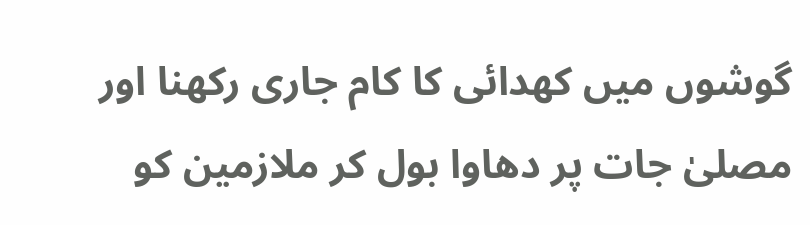گوشوں میں کھدائی کا کام جاری رکھنا اور مصلیٰ جات پر دھاوا بول کر ملازمین کو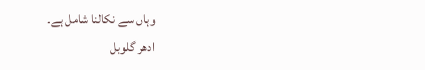وہاں سے نکالنا شامل ہے۔
ادھر گلوبل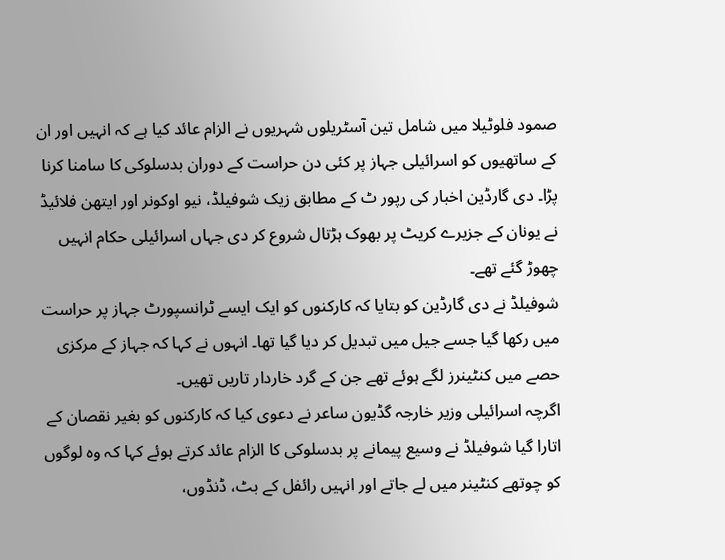صمود فلوٹیلا میں شامل تین آسٹریلوں شہریوں نے الزام عائد کیا ہے کہ انہیں اور ان کے ساتھیوں کو اسرائیلی جہاز پر کئی دن حراست کے دوران بدسلوکی کا سامنا کرنا پڑا۔ دی گارڈین اخبار کی رپور ٹ کے مطابق زیک شوفیلڈ، نیو اوکونر اور ایتھن فلائیڈ نے یونان کے جزیرے کریٹ پر بھوک ہڑتال شروع کر دی جہاں اسرائیلی حکام انہیں چھوڑ گئے تھے۔
شوفیلڈ نے دی گارڈین کو بتایا کہ کارکنوں کو ایک ایسے ٹرانسپورٹ جہاز پر حراست میں رکھا گیا جسے جیل میں تبدیل کر دیا گیا تھا۔ انہوں نے کہا کہ جہاز کے مرکزی حصے میں کنٹینرز لگے ہوئے تھے جن کے گرد خاردار تاریں تھیں۔
اگرچہ اسرائیلی وزیر خارجہ گڈیون ساعر نے دعوی کیا کہ کارکنوں کو بغیر نقصان کے اتارا گیا شوفیلڈ نے وسیع پیمانے پر بدسلوکی کا الزام عائد کرتے ہوئے کہا کہ وہ لوگوں کو چوتھے کنٹینر میں لے جاتے اور انہیں رائفل کے بٹ، ڈنڈوں،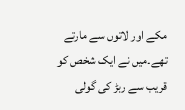مکے اور لاتوں سے مارتے تھے۔میں نے ایک شخص کو قریب سے ربڑ کی گولی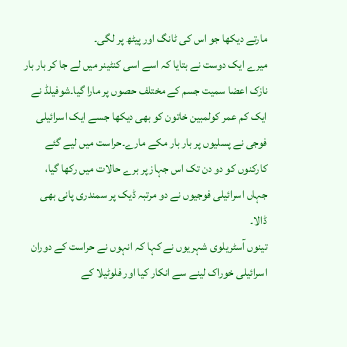مارتے دیکھا جو اس کی ٹانگ اور پیٹھ پر لگی۔
میرے ایک دوست نے بتایا کہ اسے اسی کنٹینر میں لے جا کر بار بار نازک اعضا سمیت جسم کے مختلف حصوں پر مارا گیا۔شوفیلڈ نے ایک کم عمر کولمبین خاتون کو بھی دیکھا جسے ایک اسرائیلی فوجی نے پسلیوں پر بار بار مکے مارے۔حراست میں لیے گئے کارکنوں کو دو دن تک اس جہاز پر برے حالات میں رکھا گیا، جہاں اسرائیلی فوجیوں نے دو مرتبہ ڈیک پر سمندری پانی بھی ڈالا۔
تینوں آسٹریلوی شہریوں نے کہا کہ انہوں نے حراست کے دوران اسرائیلی خوراک لینے سے انکار کیا اور فلوٹیلا کے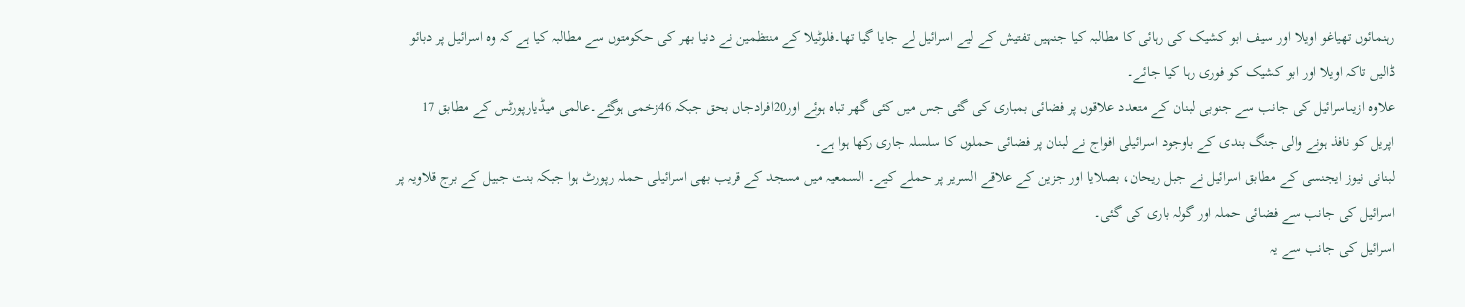رہنمائوں تھیاغو اویلا اور سیف ابو کشیک کی رہائی کا مطالبہ کیا جنہیں تفتیش کے لیے اسرائیل لے جایا گیا تھا۔فلوٹیلا کے منتظمین نے دنیا بھر کی حکومتوں سے مطالبہ کیا ہے کہ وہ اسرائیل پر دبائو ڈالیں تاکہ اویلا اور ابو کشیک کو فوری رہا کیا جائے۔
علاوہ ازیںاسرائیل کی جانب سے جنوبی لبنان کے متعدد علاقوں پر فضائی بمباری کی گئی جس میں کئی گھر تباہ ہوئے اور20افرادجاں بحق جبکہ 46زخمی ہوگئے۔عالمی میڈیارپورٹس کے مطابق 17 اپریل کو نافذ ہونے والی جنگ بندی کے باوجود اسرائیلی افواج نے لبنان پر فضائی حملوں کا سلسلہ جاری رکھا ہوا ہے۔
لبنانی نیوز ایجنسی کے مطابق اسرائیل نے جبل ریحان، بصلایا اور جزین کے علاقے السریر پر حملے کیے۔ السمعیہ میں مسجد کے قریب بھی اسرائیلی حملہ رپورٹ ہوا جبکہ بنت جبیل کے برج قلاویہ پر اسرائیل کی جانب سے فضائی حملہ اور گولہ باری کی گئی۔
اسرائیل کی جانب سے یہ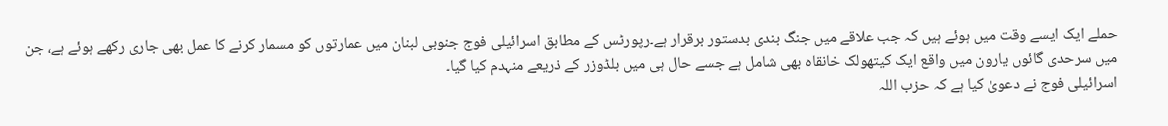حملے ایک ایسے وقت میں ہوئے ہیں کہ جب علاقے میں جنگ بندی بدستور برقرار ہے۔رپورٹس کے مطابق اسرائیلی فوج جنوبی لبنان میں عمارتوں کو مسمار کرنے کا عمل بھی جاری رکھے ہوئے ہے، جن میں سرحدی گائوں یارون میں واقع ایک کیتھولک خانقاہ بھی شامل ہے جسے حال ہی میں بلڈوزر کے ذریعے منہدم کیا گیا۔
اسرائیلی فوج نے دعویٰ کیا ہے کہ حزب اللہ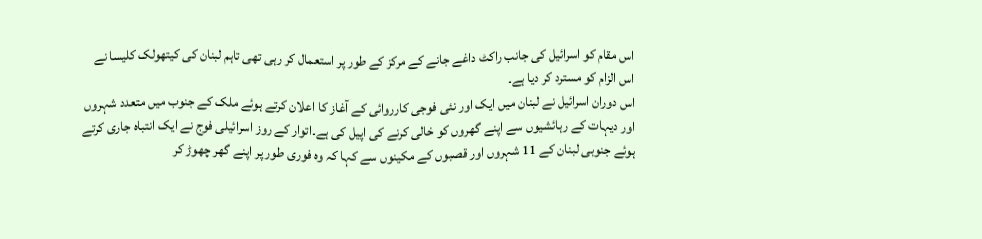اس مقام کو اسرائیل کی جانب راکٹ داغے جانے کے مرکز کے طور پر استعمال کر رہی تھی تاہم لبنان کی کیتھولک کلیسا نے اس الزام کو مسترد کر دیا ہے۔
اس دوران اسرائیل نے لبنان میں ایک اور نئی فوجی کارروائی کے آغاز کا اعلان کرتے ہوئے ملک کے جنوب میں متعدد شہروں اور دیہات کے رہائشیوں سے اپنے گھروں کو خالی کرنے کی اپیل کی ہے۔اتوار کے روز اسرائیلی فوج نے ایک انتباہ جاری کرتے ہوئے جنوبی لبنان کے 11 شہروں اور قصبوں کے مکینوں سے کہا کہ وہ فوری طور پر اپنے گھر چھوڑ کر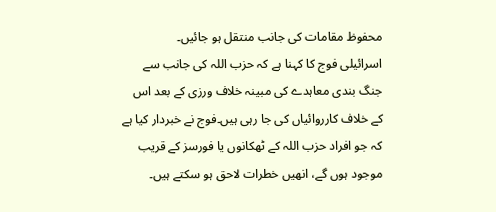محفوظ مقامات کی جانب منتقل ہو جائیں۔
اسرائیلی فوج کا کہنا ہے کہ حزب اللہ کی جانب سے جنگ بندی معاہدے کی مبینہ خلاف ورزی کے بعد اس کے خلاف کارروائیاں کی جا رہی ہیں۔فوج نے خبردار کیا ہے کہ جو افراد حزب اللہ کے ٹھکانوں یا فورسز کے قریب موجود ہوں گے، انھیں خطرات لاحق ہو سکتے ہیں۔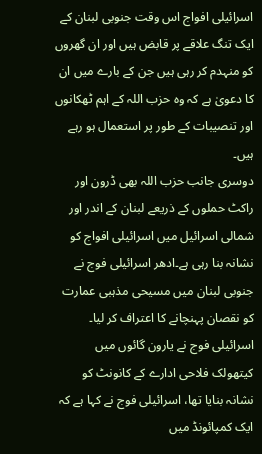اسرائیلی افواج اس وقت جنوبی لبنان کے ایک تنگ علاقے پر قابض ہیں اور ان گھروں کو منہدم کر رہی ہیں جن کے بارے میں ان کا دعویٰ ہے کہ وہ حزب اللہ کے اہم ٹھکانوں اور تنصیبات کے طور پر استعمال ہو رہے ہیں۔
دوسری جانب حزب اللہ بھی ڈرون اور راکٹ حملوں کے ذریعے لبنان کے اندر اور شمالی اسرائیل میں اسرائیلی افواج کو نشانہ بنا رہی ہے۔ادھر اسرائیلی فوج نے جنوبی لبنان میں مسیحی مذہبی عمارت کو نقصان پہنچانے کا اعتراف کر لیا۔
اسرائیلی فوج نے یارون گائوں میں کیتھولک فلاحی ادارے کے کانونٹ کو نشانہ بنایا تھا، اسرائیلی فوج نے کہا ہے کہ ایک کمپائونڈ میں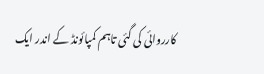کارروائی کی گئی تاہم کمپائونڈ کے اندر ایک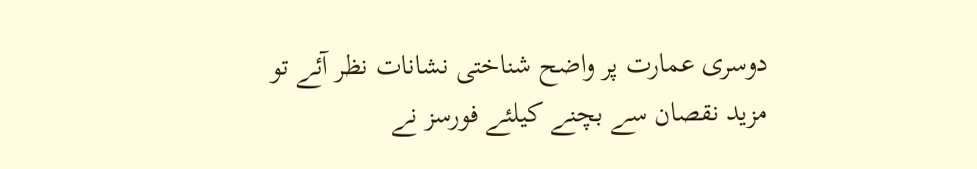دوسری عمارت پر واضح شناختی نشانات نظر آئے تو مزید نقصان سے بچنے کیلئے فورسز نے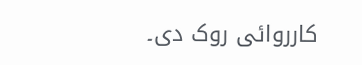کارروائی روک دی۔